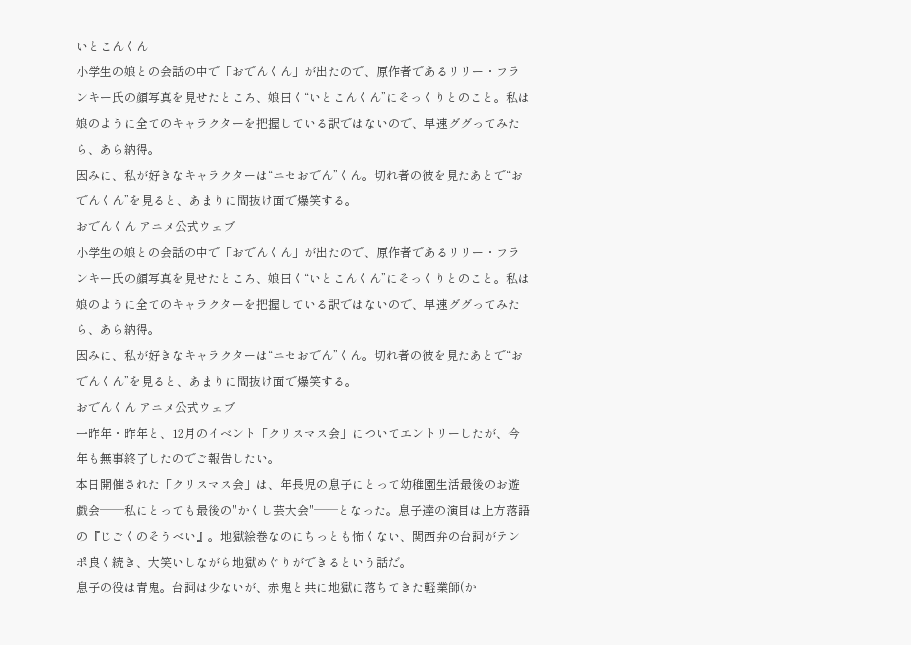いとこんくん
小学生の娘との会話の中で「おでんくん」が出たので、原作者であるリリー・フランキー氏の顔写真を見せたところ、娘曰く“いとこんくん”にそっくりとのこと。私は娘のように全てのキャラクターを把握している訳ではないので、早速ググってみたら、あら納得。
因みに、私が好きなキャラクターは“ニセおでん”くん。切れ者の彼を見たあとで“おでんくん”を見ると、あまりに間抜け面で爆笑する。
おでんくん アニメ公式ウェブ
小学生の娘との会話の中で「おでんくん」が出たので、原作者であるリリー・フランキー氏の顔写真を見せたところ、娘曰く“いとこんくん”にそっくりとのこと。私は娘のように全てのキャラクターを把握している訳ではないので、早速ググってみたら、あら納得。
因みに、私が好きなキャラクターは“ニセおでん”くん。切れ者の彼を見たあとで“おでんくん”を見ると、あまりに間抜け面で爆笑する。
おでんくん アニメ公式ウェブ
一昨年・昨年と、12月のイベント「クリスマス会」についてエントリーしたが、今年も無事終了したのでご報告したい。
本日開催された「クリスマス会」は、年長児の息子にとって幼稚園生活最後のお遊戯会──私にとっても最後の"かくし芸大会"──となった。息子達の演目は上方落語の『じごくのそうべい』。地獄絵巻なのにちっとも怖くない、関西弁の台詞がテンポ良く続き、大笑いしながら地獄めぐりができるという話だ。
息子の役は青鬼。台詞は少ないが、赤鬼と共に地獄に落ちてきた軽業師(か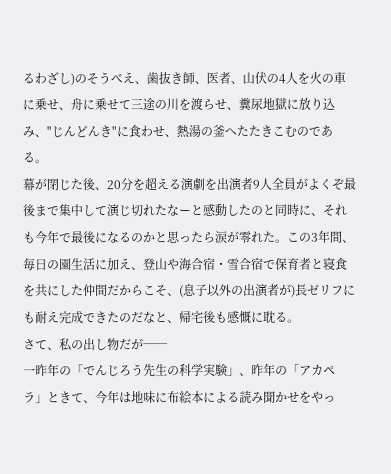るわざし)のそうべえ、歯抜き師、医者、山伏の4人を火の車に乗せ、舟に乗せて三途の川を渡らせ、糞尿地獄に放り込み、"じんどんき"に食わせ、熱湯の釜へたたきこむのである。
幕が閉じた後、20分を超える演劇を出演者9人全員がよくぞ最後まで集中して演じ切れたなーと感動したのと同時に、それも今年で最後になるのかと思ったら涙が零れた。この3年間、毎日の園生活に加え、登山や海合宿・雪合宿で保育者と寝食を共にした仲間だからこそ、(息子以外の出演者が)長ゼリフにも耐え完成できたのだなと、帰宅後も感慨に耽る。
さて、私の出し物だが──
一昨年の「でんじろう先生の科学実験」、昨年の「アカペラ」ときて、今年は地味に布絵本による読み聞かせをやっ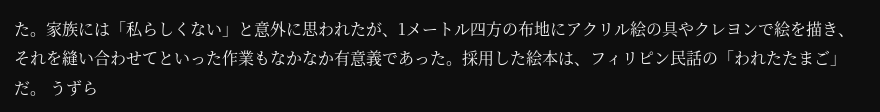た。家族には「私らしくない」と意外に思われたが、1メートル四方の布地にアクリル絵の具やクレヨンで絵を描き、それを縫い合わせてといった作業もなかなか有意義であった。採用した絵本は、フィリピン民話の「われたたまご」だ。 うずら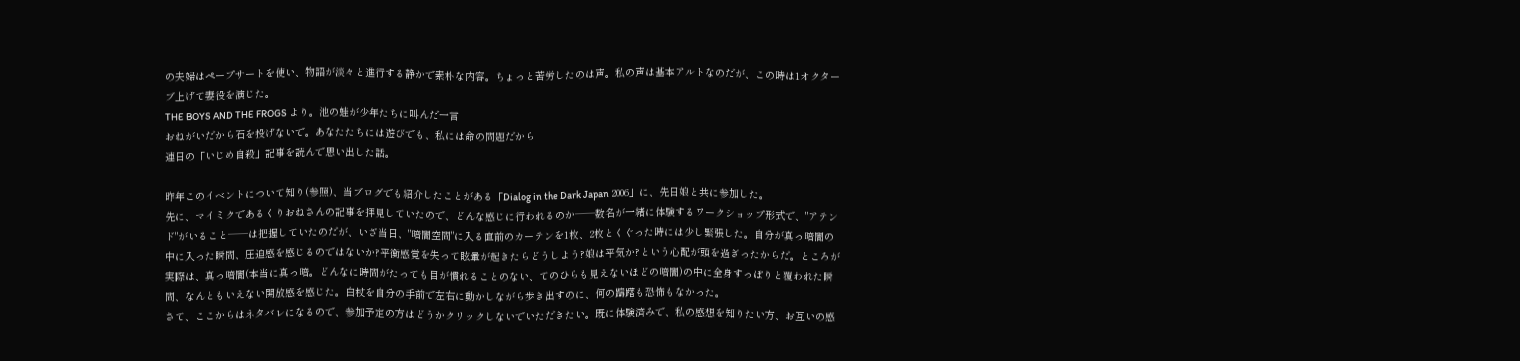の夫婦はペープサートを使い、物語が淡々と進行する静かで素朴な内容。ちょっと苦労したのは声。私の声は基本アルトなのだが、この時は1オクターブ上げて妻役を演じた。
THE BOYS AND THE FROGS より。池の蛙が少年たちに叫んだ一言
おねがいだから石を投げないで。あなたたちには遊びでも、私には命の問題だから
連日の「いじめ自殺」記事を読んで思い出した話。

昨年このイベントについて知り(参照)、当ブログでも紹介したことがある「Dialog in the Dark Japan 2006」に、先日娘と共に参加した。
先に、マイミクであるくりおねさんの記事を拝見していたので、どんな感じに行われるのか──数名が一緒に体験するワークショップ形式で、"アテンド"がいること──は把握していたのだが、いざ当日、"暗闇空間"に入る直前のカーテンを1枚、2枚とくぐった時には少し緊張した。自分が真っ暗闇の中に入った瞬間、圧迫感を感じるのではないか?平衡感覚を失って眩暈が起きたらどうしよう?娘は平気か?という心配が頭を過ぎったからだ。ところが実際は、真っ暗闇(本当に真っ暗。どんなに時間がたっても目が慣れることのない、てのひらも見えないほどの暗闇)の中に全身すっぽりと覆われた瞬間、なんともいえない開放感を感じた。白杖を自分の手前で左右に動かしながら歩き出すのに、何の躊躇も恐怖もなかった。
さて、ここからはネタバレになるので、参加予定の方はどうかクリックしないでいただきたい。既に体験済みで、私の感想を知りたい方、お互いの感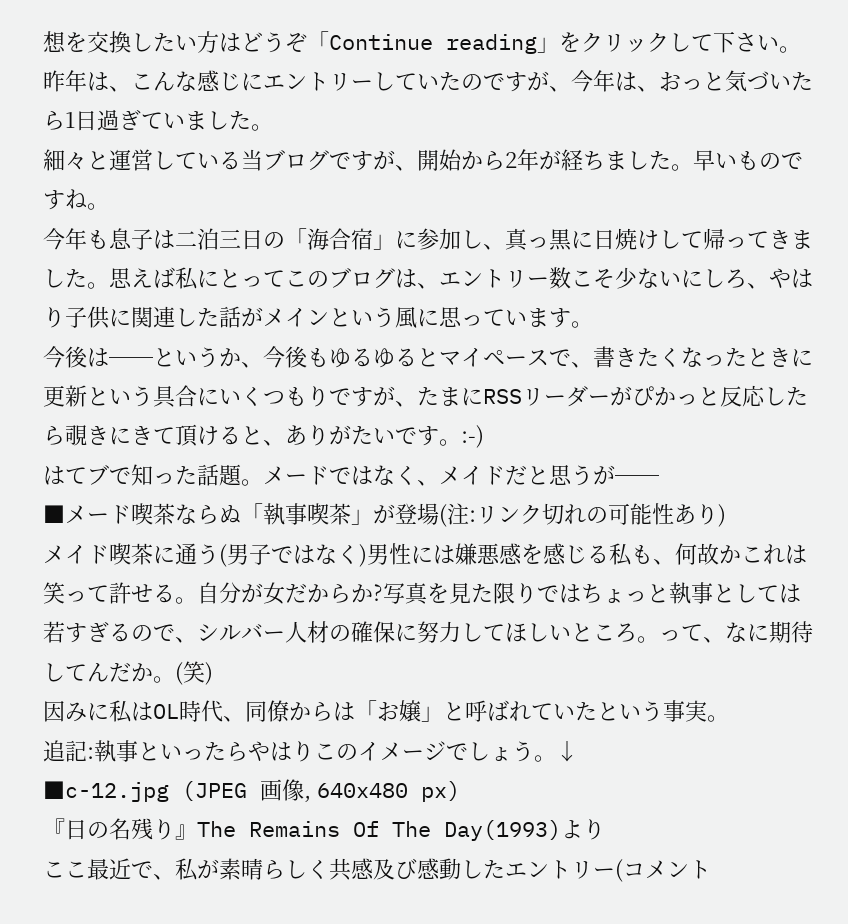想を交換したい方はどうぞ「Continue reading」をクリックして下さい。
昨年は、こんな感じにエントリーしていたのですが、今年は、おっと気づいたら1日過ぎていました。
細々と運営している当ブログですが、開始から2年が経ちました。早いものですね。
今年も息子は二泊三日の「海合宿」に参加し、真っ黒に日焼けして帰ってきました。思えば私にとってこのブログは、エントリー数こそ少ないにしろ、やはり子供に関連した話がメインという風に思っています。
今後は──というか、今後もゆるゆるとマイペースで、書きたくなったときに更新という具合にいくつもりですが、たまにRSSリーダーがぴかっと反応したら覗きにきて頂けると、ありがたいです。:-)
はてブで知った話題。メードではなく、メイドだと思うが──
■メード喫茶ならぬ「執事喫茶」が登場(注:リンク切れの可能性あり)
メイド喫茶に通う(男子ではなく)男性には嫌悪感を感じる私も、何故かこれは笑って許せる。自分が女だからか?写真を見た限りではちょっと執事としては若すぎるので、シルバー人材の確保に努力してほしいところ。って、なに期待してんだか。(笑)
因みに私はOL時代、同僚からは「お嬢」と呼ばれていたという事実。
追記:執事といったらやはりこのイメージでしょう。↓
■c-12.jpg (JPEG 画像, 640x480 px)
『日の名残り』The Remains Of The Day(1993)より
ここ最近で、私が素晴らしく共感及び感動したエントリー(コメント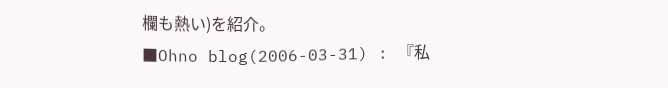欄も熱い)を紹介。
■Ohno blog(2006-03-31) : 『私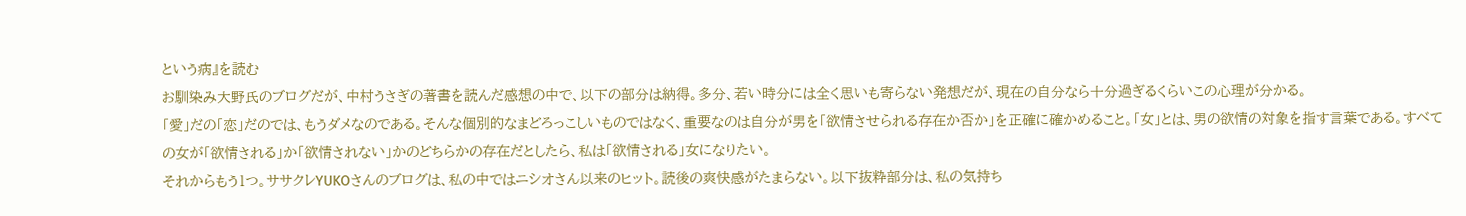という病』を読む
お馴染み大野氏のブログだが、中村うさぎの著書を読んだ感想の中で、以下の部分は納得。多分、若い時分には全く思いも寄らない発想だが、現在の自分なら十分過ぎるくらいこの心理が分かる。
「愛」だの「恋」だのでは、もうダメなのである。そんな個別的なまどろっこしいものではなく、重要なのは自分が男を「欲情させられる存在か否か」を正確に確かめること。「女」とは、男の欲情の対象を指す言葉である。すべての女が「欲情される」か「欲情されない」かのどちらかの存在だとしたら、私は「欲情される」女になりたい。
それからもう1つ。ササクレYUKOさんのブログは、私の中ではニシオさん以来のヒット。読後の爽快感がたまらない。以下抜粋部分は、私の気持ち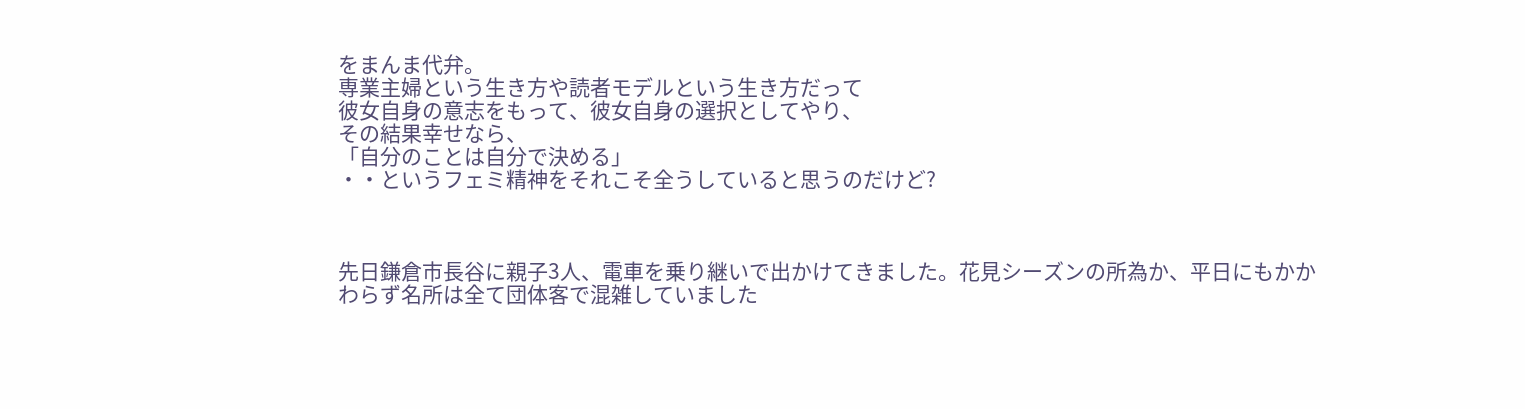をまんま代弁。
専業主婦という生き方や読者モデルという生き方だって
彼女自身の意志をもって、彼女自身の選択としてやり、
その結果幸せなら、
「自分のことは自分で決める」
・・というフェミ精神をそれこそ全うしていると思うのだけど?



先日鎌倉市長谷に親子3人、電車を乗り継いで出かけてきました。花見シーズンの所為か、平日にもかかわらず名所は全て団体客で混雑していました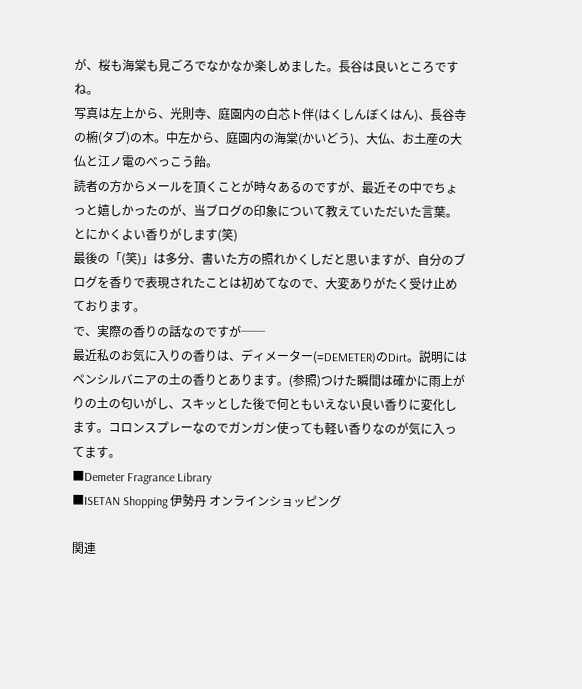が、桜も海棠も見ごろでなかなか楽しめました。長谷は良いところですね。
写真は左上から、光則寺、庭園内の白芯ト伴(はくしんぼくはん)、長谷寺の椨(タブ)の木。中左から、庭園内の海棠(かいどう)、大仏、お土産の大仏と江ノ電のべっこう飴。
読者の方からメールを頂くことが時々あるのですが、最近その中でちょっと嬉しかったのが、当ブログの印象について教えていただいた言葉。
とにかくよい香りがします(笑)
最後の「(笑)」は多分、書いた方の照れかくしだと思いますが、自分のブログを香りで表現されたことは初めてなので、大変ありがたく受け止めております。
で、実際の香りの話なのですが──
最近私のお気に入りの香りは、ディメーター(=DEMETER)のDirt。説明にはペンシルバニアの土の香りとあります。(参照)つけた瞬間は確かに雨上がりの土の匂いがし、スキッとした後で何ともいえない良い香りに変化します。コロンスプレーなのでガンガン使っても軽い香りなのが気に入ってます。
■Demeter Fragrance Library
■ISETAN Shopping 伊勢丹 オンラインショッピング

関連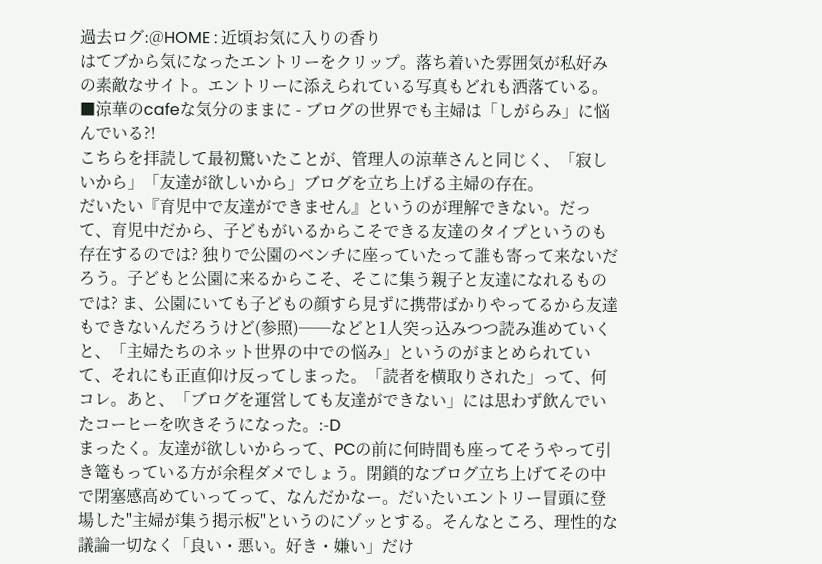過去ログ:@HOME : 近頃お気に入りの香り
はてブから気になったエントリーをクリップ。落ち着いた雰囲気が私好みの素敵なサイト。エントリーに添えられている写真もどれも洒落ている。
■涼華のcafeな気分のままに - ブログの世界でも主婦は「しがらみ」に悩んでいる?!
こちらを拝読して最初驚いたことが、管理人の涼華さんと同じく、「寂しいから」「友達が欲しいから」ブログを立ち上げる主婦の存在。
だいたい『育児中で友達ができません』というのが理解できない。だって、育児中だから、子どもがいるからこそできる友達のタイプというのも存在するのでは? 独りで公園のベンチに座っていたって誰も寄って来ないだろう。子どもと公園に来るからこそ、そこに集う親子と友達になれるものでは? ま、公園にいても子どもの顔すら見ずに携帯ばかりやってるから友達もできないんだろうけど(参照)──などと1人突っ込みつつ読み進めていくと、「主婦たちのネット世界の中での悩み」というのがまとめられていて、それにも正直仰け反ってしまった。「読者を横取りされた」って、何コレ。あと、「ブログを運営しても友達ができない」には思わず飲んでいたコーヒーを吹きそうになった。:-D
まったく。友達が欲しいからって、PCの前に何時間も座ってそうやって引き篭もっている方が余程ダメでしょう。閉鎖的なブログ立ち上げてその中で閉塞感高めていってって、なんだかなー。だいたいエントリー冒頭に登場した"主婦が集う掲示板"というのにゾッとする。そんなところ、理性的な議論一切なく「良い・悪い。好き・嫌い」だけ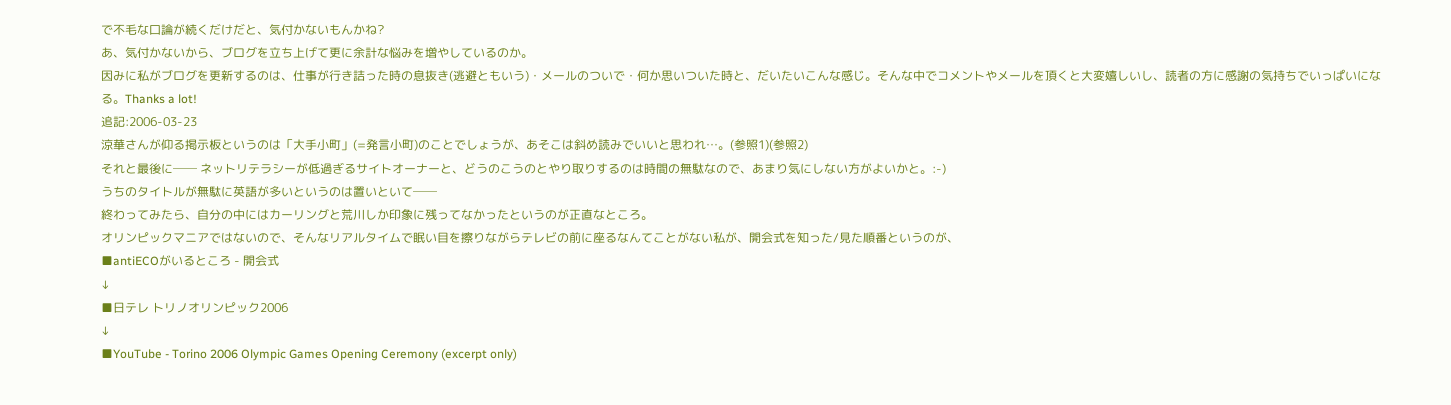で不毛な口論が続くだけだと、気付かないもんかね?
あ、気付かないから、ブログを立ち上げて更に余計な悩みを増やしているのか。
因みに私がブログを更新するのは、仕事が行き詰った時の息抜き(逃避ともいう)・メールのついで・何か思いついた時と、だいたいこんな感じ。そんな中でコメントやメールを頂くと大変嬉しいし、読者の方に感謝の気持ちでいっぱいになる。Thanks a lot!
追記:2006-03-23
涼華さんが仰る掲示板というのは「大手小町」(=発言小町)のことでしょうが、あそこは斜め読みでいいと思われ…。(参照1)(参照2)
それと最後に── ネットリテラシーが低過ぎるサイトオーナーと、どうのこうのとやり取りするのは時間の無駄なので、あまり気にしない方がよいかと。:-)
うちのタイトルが無駄に英語が多いというのは置いといて──
終わってみたら、自分の中にはカーリングと荒川しか印象に残ってなかったというのが正直なところ。
オリンピックマニアではないので、そんなリアルタイムで眠い目を擦りながらテレビの前に座るなんてことがない私が、開会式を知った/見た順番というのが、
■antiECOがいるところ - 開会式
↓
■日テレ トリノオリンピック2006
↓
■YouTube - Torino 2006 Olympic Games Opening Ceremony (excerpt only)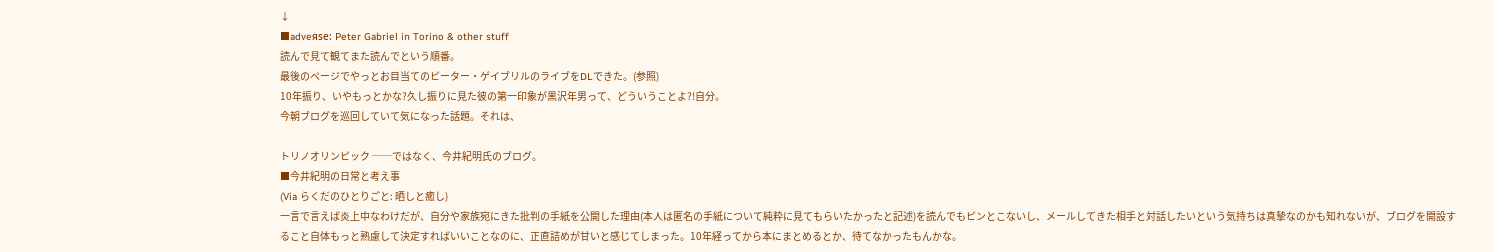↓
■adveяse: Peter Gabriel in Torino & other stuff
読んで見て観てまた読んでという順番。
最後のページでやっとお目当てのピーター・ゲイブリルのライブをDLできた。(参照)
10年振り、いやもっとかな?久し振りに見た彼の第一印象が黒沢年男って、どういうことよ?!自分。
今朝ブログを巡回していて気になった話題。それは、

トリノオリンピック ──ではなく、今井紀明氏のブログ。
■今井紀明の日常と考え事
(Via らくだのひとりごと: 晒しと癒し)
一言で言えば炎上中なわけだが、自分や家族宛にきた批判の手紙を公開した理由(本人は匿名の手紙について純粋に見てもらいたかったと記述)を読んでもピンとこないし、メールしてきた相手と対話したいという気持ちは真摯なのかも知れないが、ブログを開設すること自体もっと熟慮して決定すればいいことなのに、正直詰めが甘いと感じてしまった。10年経ってから本にまとめるとか、待てなかったもんかな。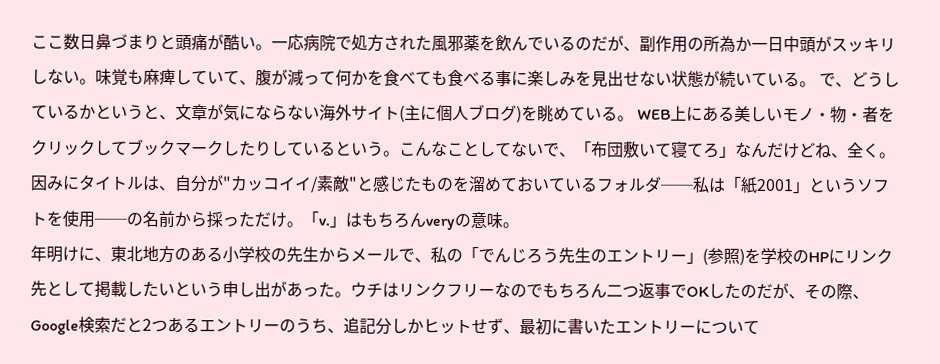ここ数日鼻づまりと頭痛が酷い。一応病院で処方された風邪薬を飲んでいるのだが、副作用の所為か一日中頭がスッキリしない。味覚も麻痺していて、腹が減って何かを食べても食べる事に楽しみを見出せない状態が続いている。 で、どうしているかというと、文章が気にならない海外サイト(主に個人ブログ)を眺めている。 WEB上にある美しいモノ・物・者をクリックしてブックマークしたりしているという。こんなことしてないで、「布団敷いて寝てろ」なんだけどね、全く。
因みにタイトルは、自分が"カッコイイ/素敵"と感じたものを溜めておいているフォルダ──私は「紙2001」というソフトを使用──の名前から採っただけ。「v.」はもちろんveryの意味。
年明けに、東北地方のある小学校の先生からメールで、私の「でんじろう先生のエントリー」(参照)を学校のHPにリンク先として掲載したいという申し出があった。ウチはリンクフリーなのでもちろん二つ返事でOKしたのだが、その際、Google検索だと2つあるエントリーのうち、追記分しかヒットせず、最初に書いたエントリーについて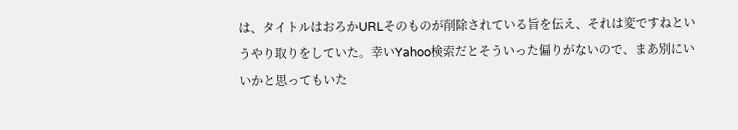は、タイトルはおろかURLそのものが削除されている旨を伝え、それは変ですねというやり取りをしていた。幸いYahoo検索だとそういった偏りがないので、まあ別にいいかと思ってもいた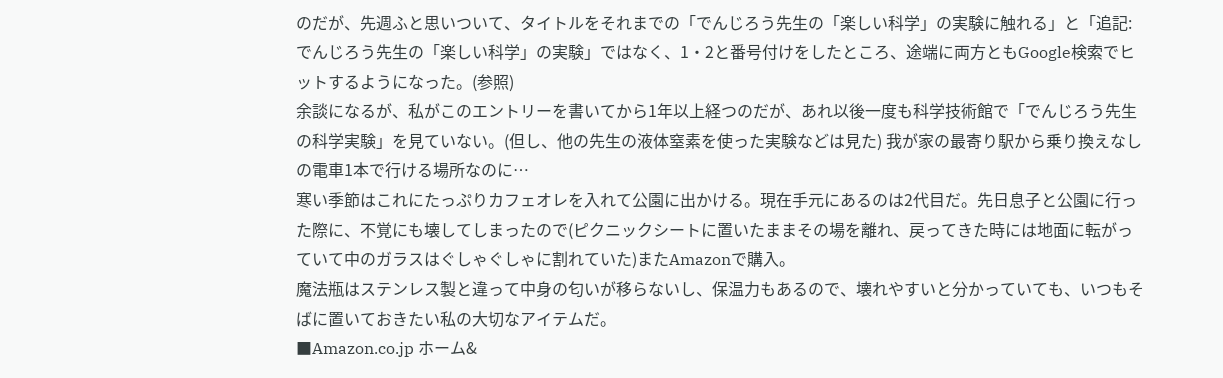のだが、先週ふと思いついて、タイトルをそれまでの「でんじろう先生の「楽しい科学」の実験に触れる」と「追記:でんじろう先生の「楽しい科学」の実験」ではなく、1・2と番号付けをしたところ、途端に両方ともGoogle検索でヒットするようになった。(参照)
余談になるが、私がこのエントリーを書いてから1年以上経つのだが、あれ以後一度も科学技術館で「でんじろう先生の科学実験」を見ていない。(但し、他の先生の液体窒素を使った実験などは見た) 我が家の最寄り駅から乗り換えなしの電車1本で行ける場所なのに…
寒い季節はこれにたっぷりカフェオレを入れて公園に出かける。現在手元にあるのは2代目だ。先日息子と公園に行った際に、不覚にも壊してしまったので(ピクニックシートに置いたままその場を離れ、戻ってきた時には地面に転がっていて中のガラスはぐしゃぐしゃに割れていた)またAmazonで購入。
魔法瓶はステンレス製と違って中身の匂いが移らないし、保温力もあるので、壊れやすいと分かっていても、いつもそばに置いておきたい私の大切なアイテムだ。
■Amazon.co.jp ホーム&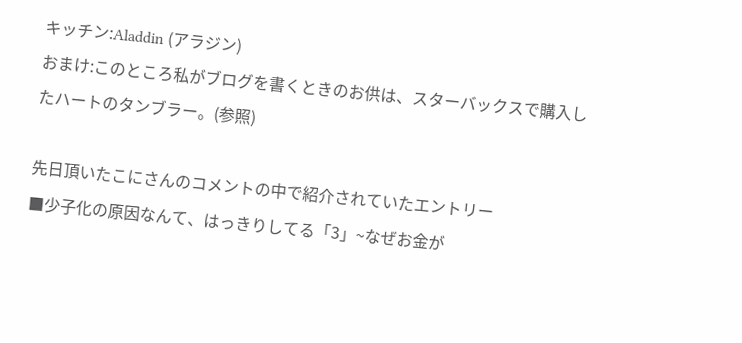キッチン:Aladdin (アラジン)
おまけ:このところ私がブログを書くときのお供は、スターバックスで購入したハートのタンブラー。(参照)

先日頂いたこにさんのコメントの中で紹介されていたエントリー
■少子化の原因なんて、はっきりしてる「3」~なぜお金が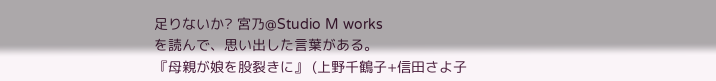足りないか? 宮乃@Studio M works
を読んで、思い出した言葉がある。
『母親が娘を股裂きに』 (上野千鶴子+信田さよ子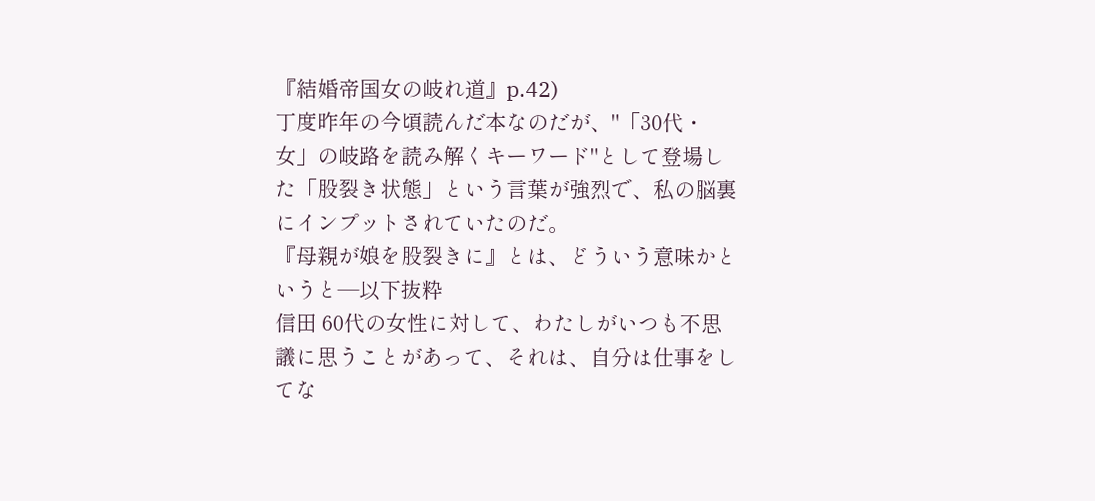『結婚帝国女の岐れ道』p.42)
丁度昨年の今頃読んだ本なのだが、"「30代・女」の岐路を読み解くキーワード"として登場した「股裂き状態」という言葉が強烈で、私の脳裏にインプットされていたのだ。
『母親が娘を股裂きに』とは、どういう意味かというと―以下抜粋
信田 60代の女性に対して、わたしがいつも不思議に思うことがあって、それは、自分は仕事をしてな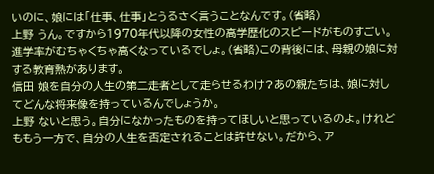いのに、娘には「仕事、仕事」とうるさく言うことなんです。(省略)
上野 うん。ですから1970年代以降の女性の高学歴化のスピードがものすごい。進学率がむちゃくちゃ高くなっているでしょ。(省略)この背後には、母親の娘に対する教育熱があります。
信田 娘を自分の人生の第二走者として走らせるわけ?あの親たちは、娘に対してどんな将来像を持っているんでしょうか。
上野 ないと思う。自分になかったものを持ってほしいと思っているのよ。けれどももう一方で、自分の人生を否定されることは許せない。だから、ア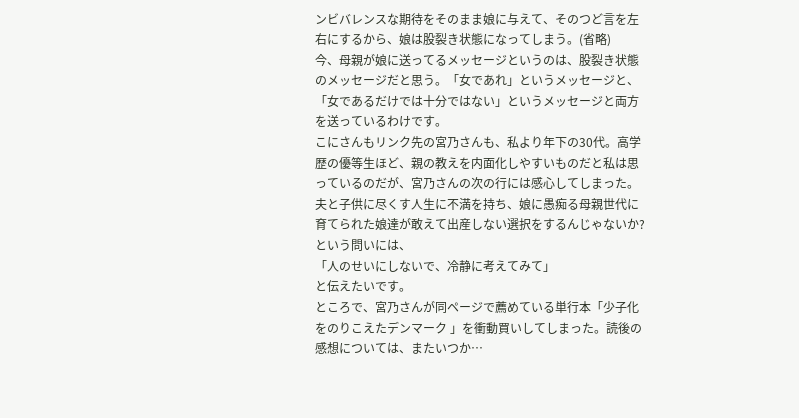ンビバレンスな期待をそのまま娘に与えて、そのつど言を左右にするから、娘は股裂き状態になってしまう。(省略)
今、母親が娘に送ってるメッセージというのは、股裂き状態のメッセージだと思う。「女であれ」というメッセージと、「女であるだけでは十分ではない」というメッセージと両方を送っているわけです。
こにさんもリンク先の宮乃さんも、私より年下の30代。高学歴の優等生ほど、親の教えを内面化しやすいものだと私は思っているのだが、宮乃さんの次の行には感心してしまった。
夫と子供に尽くす人生に不満を持ち、娘に愚痴る母親世代に育てられた娘達が敢えて出産しない選択をするんじゃないか?という問いには、
「人のせいにしないで、冷静に考えてみて」
と伝えたいです。
ところで、宮乃さんが同ページで薦めている単行本「少子化をのりこえたデンマーク 」を衝動買いしてしまった。読後の感想については、またいつか…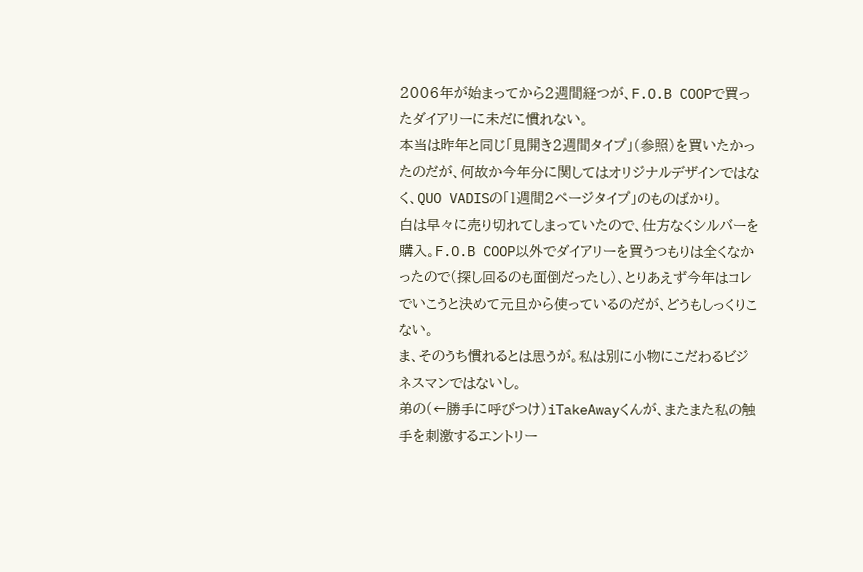2006年が始まってから2週間経つが、F.O.B COOPで買ったダイアリーに未だに慣れない。
本当は昨年と同じ「見開き2週間タイプ」(参照)を買いたかったのだが、何故か今年分に関してはオリジナルデザインではなく、QUO VADISの「1週間2ページタイプ」のものばかり。
白は早々に売り切れてしまっていたので、仕方なくシルバーを購入。F.O.B COOP以外でダイアリーを買うつもりは全くなかったので(探し回るのも面倒だったし)、とりあえず今年はコレでいこうと決めて元旦から使っているのだが、どうもしっくりこない。
ま、そのうち慣れるとは思うが。私は別に小物にこだわるビジネスマンではないし。
弟の(←勝手に呼びつけ)iTakeAwayくんが、またまた私の触手を刺激するエントリー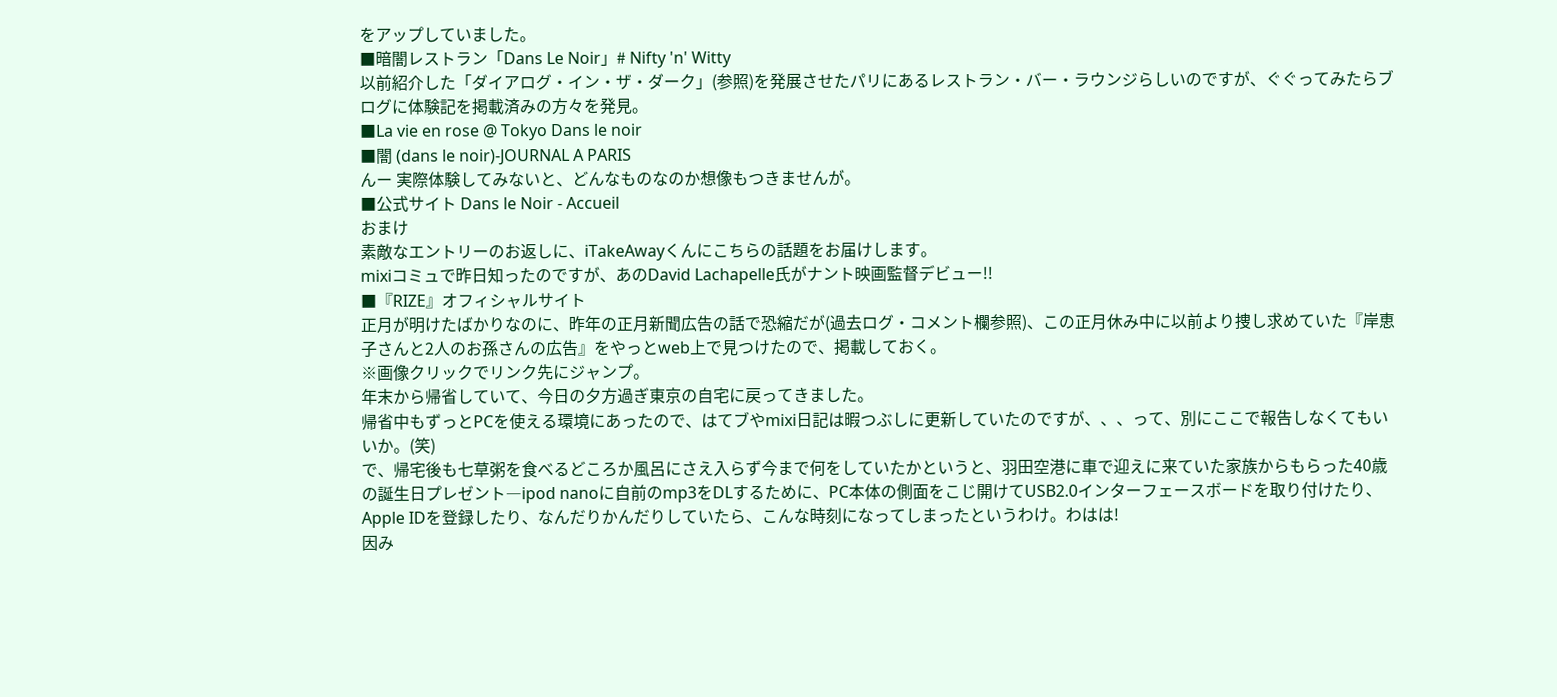をアップしていました。
■暗闇レストラン「Dans Le Noir」# Nifty 'n' Witty
以前紹介した「ダイアログ・イン・ザ・ダーク」(参照)を発展させたパリにあるレストラン・バー・ラウンジらしいのですが、ぐぐってみたらブログに体験記を掲載済みの方々を発見。
■La vie en rose @ Tokyo Dans le noir
■闇 (dans le noir)-JOURNAL A PARIS
んー 実際体験してみないと、どんなものなのか想像もつきませんが。
■公式サイト Dans le Noir - Accueil
おまけ
素敵なエントリーのお返しに、iTakeAwayくんにこちらの話題をお届けします。
mixiコミュで昨日知ったのですが、あのDavid Lachapelle氏がナント映画監督デビュー!!
■『RIZE』オフィシャルサイト
正月が明けたばかりなのに、昨年の正月新聞広告の話で恐縮だが(過去ログ・コメント欄参照)、この正月休み中に以前より捜し求めていた『岸恵子さんと2人のお孫さんの広告』をやっとweb上で見つけたので、掲載しておく。
※画像クリックでリンク先にジャンプ。
年末から帰省していて、今日の夕方過ぎ東京の自宅に戻ってきました。
帰省中もずっとPCを使える環境にあったので、はてブやmixi日記は暇つぶしに更新していたのですが、、、って、別にここで報告しなくてもいいか。(笑)
で、帰宅後も七草粥を食べるどころか風呂にさえ入らず今まで何をしていたかというと、羽田空港に車で迎えに来ていた家族からもらった40歳の誕生日プレゼント―ipod nanoに自前のmp3をDLするために、PC本体の側面をこじ開けてUSB2.0インターフェースボードを取り付けたり、Apple IDを登録したり、なんだりかんだりしていたら、こんな時刻になってしまったというわけ。わはは!
因み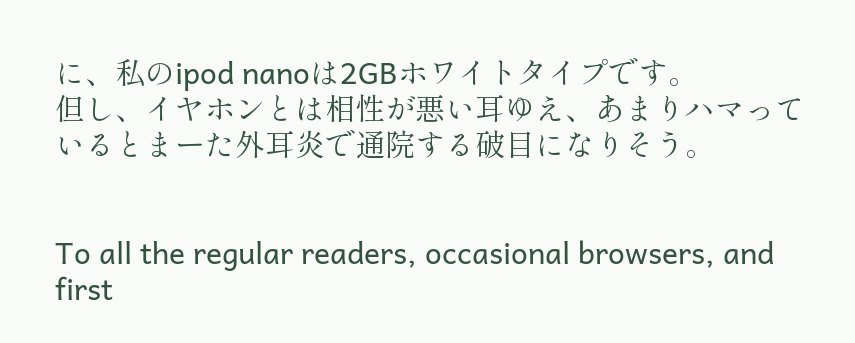に、私のipod nanoは2GBホワイトタイプです。
但し、イヤホンとは相性が悪い耳ゆえ、あまりハマっているとまーた外耳炎で通院する破目になりそう。


To all the regular readers, occasional browsers, and first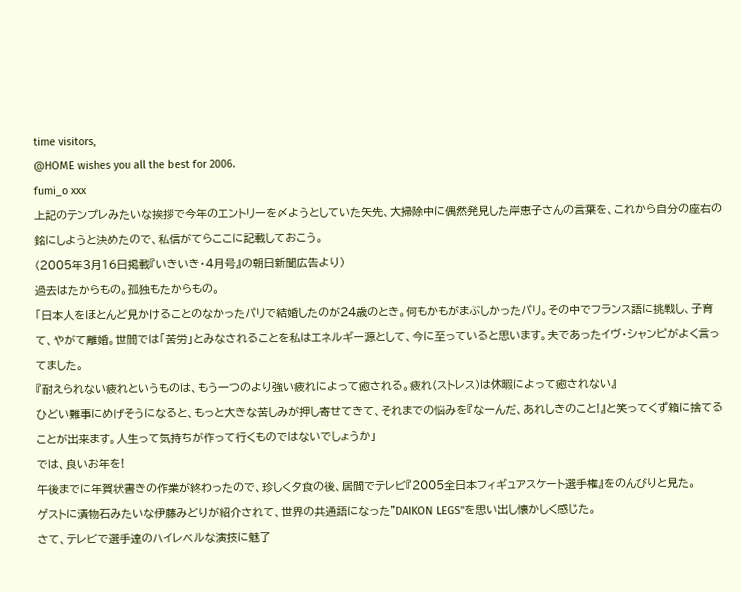time visitors,
@HOME wishes you all the best for 2006.
fumi_o xxx
上記のテンプレみたいな挨拶で今年のエントリーを〆ようとしていた矢先、大掃除中に偶然発見した岸恵子さんの言葉を、これから自分の座右の銘にしようと決めたので、私信がてらここに記載しておこう。
(2005年3月16日掲載『いきいき・4月号』の朝日新聞広告より)
過去はたからもの。孤独もたからもの。
「日本人をほとんど見かけることのなかったパリで結婚したのが24歳のとき。何もかもがまぶしかったパリ。その中でフランス語に挑戦し、子育て、やがて離婚。世間では「苦労」とみなされることを私はエネルギー源として、今に至っていると思います。夫であったイヴ・シャンピがよく言ってました。
『耐えられない疲れというものは、もう一つのより強い疲れによって癒される。疲れ(ストレス)は休暇によって癒されない』
ひどい難事にめげそうになると、もっと大きな苦しみが押し寄せてきて、それまでの悩みを『なーんだ、あれしきのこと!』と笑ってくず箱に捨てることが出来ます。人生って気持ちが作って行くものではないでしょうか」
では、良いお年を!
午後までに年賀状書きの作業が終わったので、珍しく夕食の後、居間でテレビ『2005全日本フィギュアスケート選手権』をのんびりと見た。
ゲストに漬物石みたいな伊藤みどりが紹介されて、世界の共通語になった"DAIKON LEGS"を思い出し懐かしく感じた。
さて、テレビで選手達のハイレベルな演技に魅了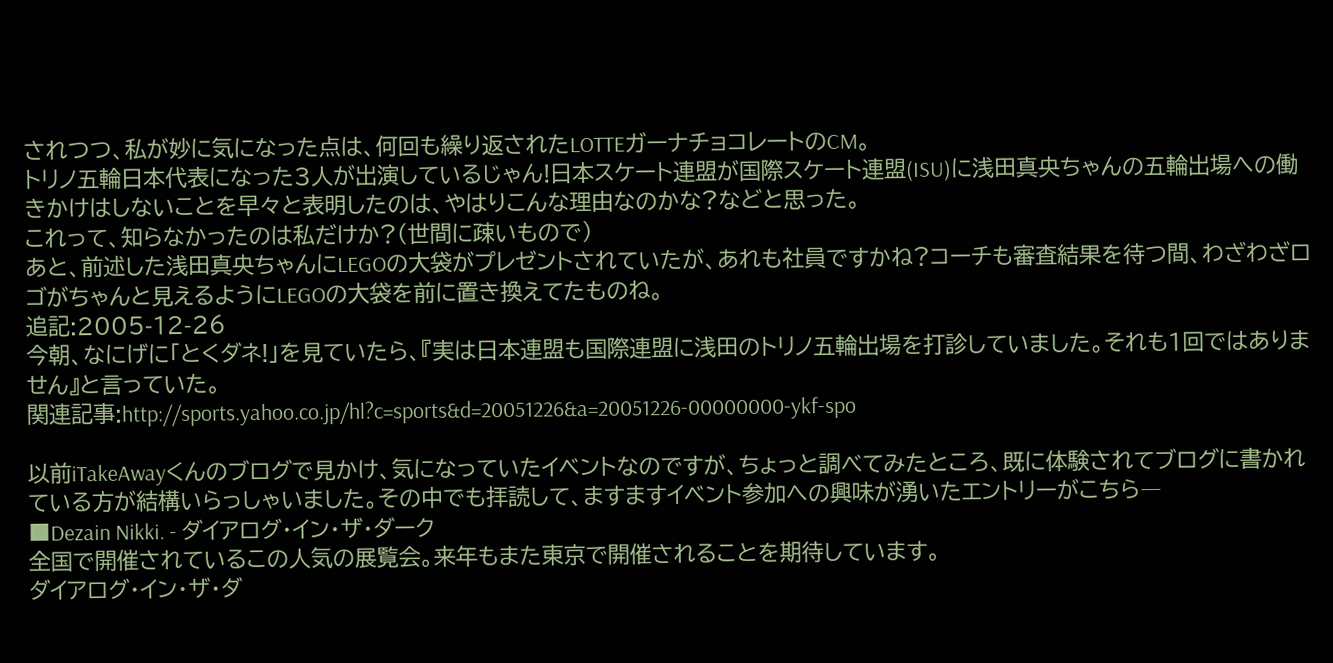されつつ、私が妙に気になった点は、何回も繰り返されたLOTTEガーナチョコレートのCM。
トリノ五輪日本代表になった3人が出演しているじゃん!日本スケート連盟が国際スケート連盟(ISU)に浅田真央ちゃんの五輪出場への働きかけはしないことを早々と表明したのは、やはりこんな理由なのかな?などと思った。
これって、知らなかったのは私だけか?(世間に疎いもので)
あと、前述した浅田真央ちゃんにLEGOの大袋がプレゼントされていたが、あれも社員ですかね?コーチも審査結果を待つ間、わざわざロゴがちゃんと見えるようにLEGOの大袋を前に置き換えてたものね。
追記:2005-12-26
今朝、なにげに「とくダネ!」を見ていたら、『実は日本連盟も国際連盟に浅田のトリノ五輪出場を打診していました。それも1回ではありません』と言っていた。
関連記事:http://sports.yahoo.co.jp/hl?c=sports&d=20051226&a=20051226-00000000-ykf-spo

以前iTakeAwayくんのブログで見かけ、気になっていたイベントなのですが、ちょっと調べてみたところ、既に体験されてブログに書かれている方が結構いらっしゃいました。その中でも拝読して、ますますイベント参加への興味が湧いたエントリーがこちら―
■Dezain Nikki. - ダイアログ・イン・ザ・ダーク
全国で開催されているこの人気の展覧会。来年もまた東京で開催されることを期待しています。
ダイアログ・イン・ザ・ダ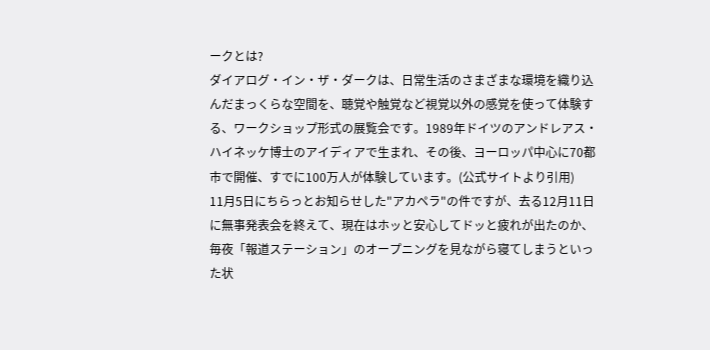ークとは?
ダイアログ・イン・ザ・ダークは、日常生活のさまざまな環境を織り込んだまっくらな空間を、聴覚や触覚など視覚以外の感覚を使って体験する、ワークショップ形式の展覧会です。1989年ドイツのアンドレアス・ハイネッケ博士のアイディアで生まれ、その後、ヨーロッパ中心に70都市で開催、すでに100万人が体験しています。(公式サイトより引用)
11月5日にちらっとお知らせした"アカペラ"の件ですが、去る12月11日に無事発表会を終えて、現在はホッと安心してドッと疲れが出たのか、毎夜「報道ステーション」のオープニングを見ながら寝てしまうといった状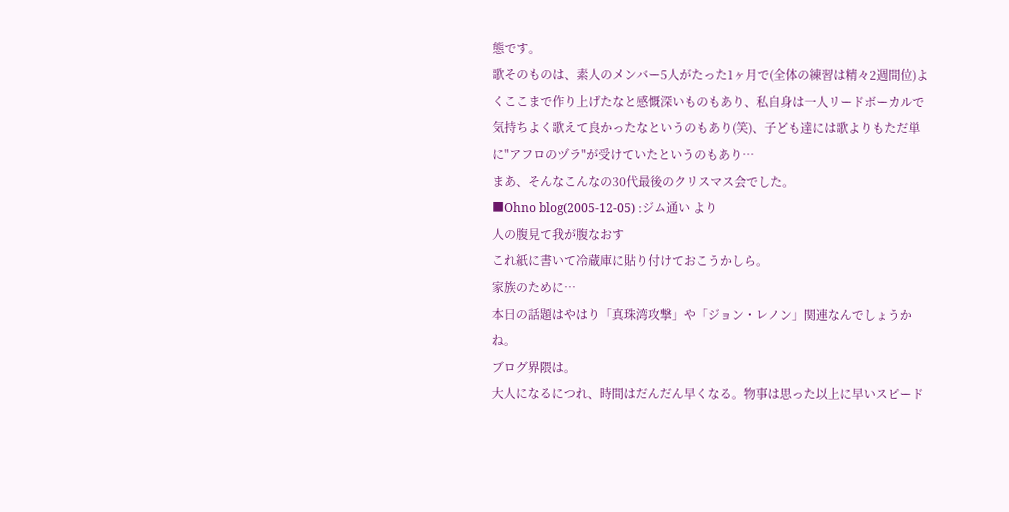態です。
歌そのものは、素人のメンバー5人がたった1ヶ月で(全体の練習は精々2週間位)よくここまで作り上げたなと感慨深いものもあり、私自身は一人リードボーカルで気持ちよく歌えて良かったなというのもあり(笑)、子ども達には歌よりもただ単に"アフロのヅラ"が受けていたというのもあり…
まあ、そんなこんなの30代最後のクリスマス会でした。
■Ohno blog(2005-12-05) :ジム通い より
人の腹見て我が腹なおす
これ紙に書いて冷蔵庫に貼り付けておこうかしら。
家族のために…
本日の話題はやはり「真珠湾攻撃」や「ジョン・レノン」関連なんでしょうかね。
ブログ界隈は。
大人になるにつれ、時間はだんだん早くなる。物事は思った以上に早いスピード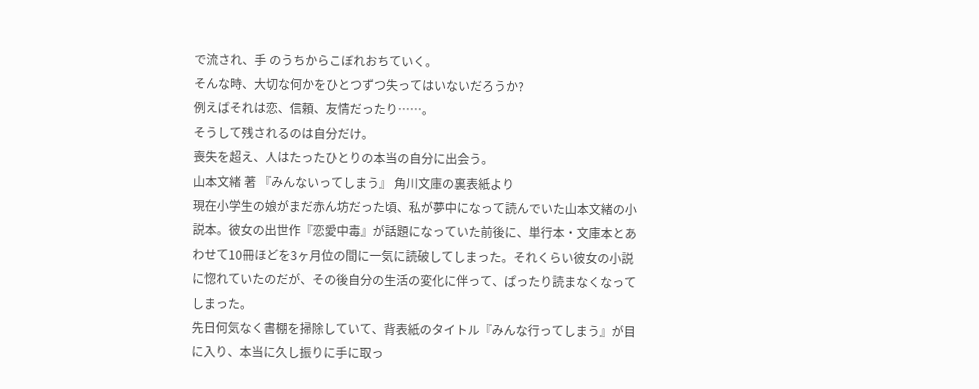で流され、手 のうちからこぼれおちていく。
そんな時、大切な何かをひとつずつ失ってはいないだろうか?
例えばそれは恋、信頼、友情だったり……。
そうして残されるのは自分だけ。
喪失を超え、人はたったひとりの本当の自分に出会う。
山本文緒 著 『みんないってしまう』 角川文庫の裏表紙より
現在小学生の娘がまだ赤ん坊だった頃、私が夢中になって読んでいた山本文緒の小説本。彼女の出世作『恋愛中毒』が話題になっていた前後に、単行本・文庫本とあわせて10冊ほどを3ヶ月位の間に一気に読破してしまった。それくらい彼女の小説に惚れていたのだが、その後自分の生活の変化に伴って、ぱったり読まなくなってしまった。
先日何気なく書棚を掃除していて、背表紙のタイトル『みんな行ってしまう』が目に入り、本当に久し振りに手に取っ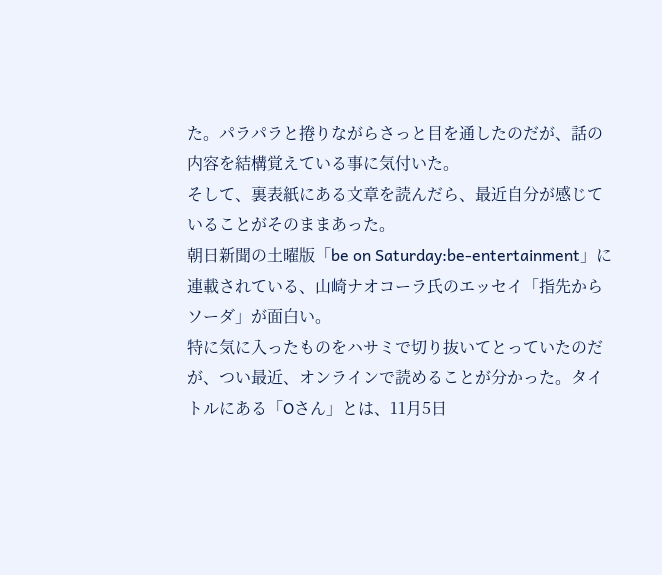た。パラパラと捲りながらさっと目を通したのだが、話の内容を結構覚えている事に気付いた。
そして、裏表紙にある文章を読んだら、最近自分が感じていることがそのままあった。
朝日新聞の土曜版「be on Saturday:be-entertainment」に連載されている、山崎ナオコーラ氏のエッセイ「指先からソーダ」が面白い。
特に気に入ったものをハサミで切り抜いてとっていたのだが、つい最近、オンラインで読めることが分かった。タイトルにある「Oさん」とは、11月5日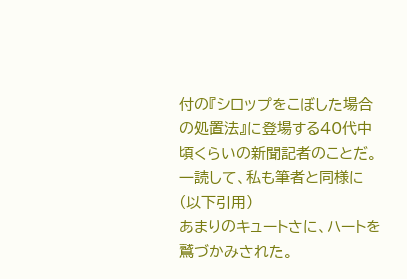付の『シロップをこぼした場合の処置法』に登場する40代中頃くらいの新聞記者のことだ。一読して、私も筆者と同様に(以下引用)
あまりのキュートさに、ハートを鷲づかみされた。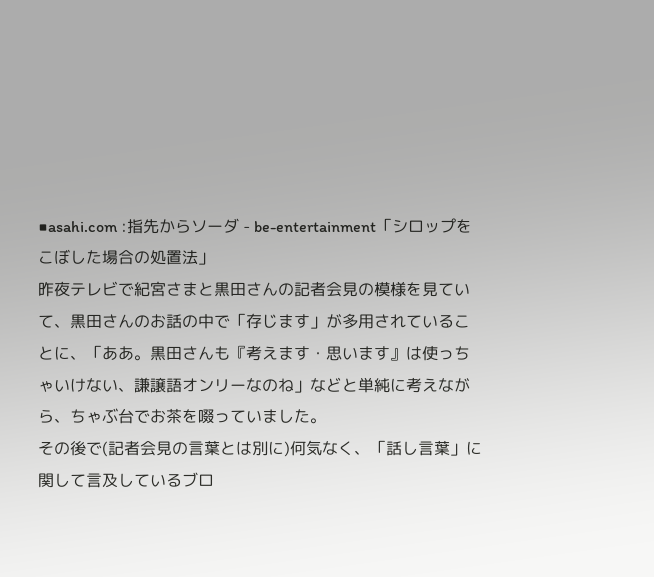■asahi.com :指先からソーダ - be-entertainment「シロップをこぼした場合の処置法」
昨夜テレビで紀宮さまと黒田さんの記者会見の模様を見ていて、黒田さんのお話の中で「存じます」が多用されていることに、「ああ。黒田さんも『考えます・思います』は使っちゃいけない、謙譲語オンリーなのね」などと単純に考えながら、ちゃぶ台でお茶を啜っていました。
その後で(記者会見の言葉とは別に)何気なく、「話し言葉」に関して言及しているブロ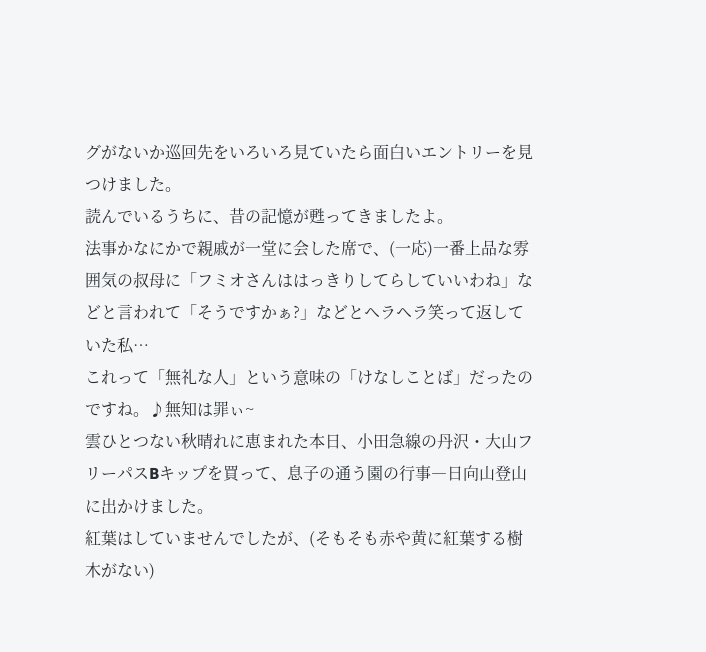グがないか巡回先をいろいろ見ていたら面白いエントリーを見つけました。
読んでいるうちに、昔の記憶が甦ってきましたよ。
法事かなにかで親戚が一堂に会した席で、(一応)一番上品な雰囲気の叔母に「フミオさんははっきりしてらしていいわね」などと言われて「そうですかぁ?」などとヘラヘラ笑って返していた私…
これって「無礼な人」という意味の「けなしことば」だったのですね。♪無知は罪ぃ~
雲ひとつない秋晴れに恵まれた本日、小田急線の丹沢・大山フリーパスBキップを買って、息子の通う園の行事―日向山登山に出かけました。
紅葉はしていませんでしたが、(そもそも赤や黄に紅葉する樹木がない)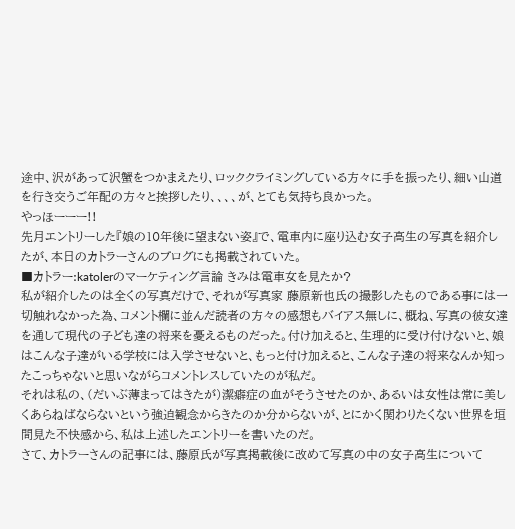途中、沢があって沢蟹をつかまえたり、ロッククライミングしている方々に手を振ったり、細い山道を行き交うご年配の方々と挨拶したり、、、、が、とても気持ち良かった。
やっほーーー!!
先月エントリーした『娘の10年後に望まない姿』で、電車内に座り込む女子高生の写真を紹介したが、本日のカトラーさんのブログにも掲載されていた。
■カトラー:katolerのマーケティング言論 きみは電車女を見たか?
私が紹介したのは全くの写真だけで、それが写真家 藤原新也氏の撮影したものである事には一切触れなかった為、コメント欄に並んだ読者の方々の感想もバイアス無しに、概ね、写真の彼女達を通して現代の子ども達の将来を憂えるものだった。付け加えると、生理的に受け付けないと、娘はこんな子達がいる学校には入学させないと、もっと付け加えると、こんな子達の将来なんか知ったこっちゃないと思いながらコメントレスしていたのが私だ。
それは私の、(だいぶ薄まってはきたが)潔癖症の血がそうさせたのか、あるいは女性は常に美しくあらねばならないという強迫観念からきたのか分からないが、とにかく関わりたくない世界を垣間見た不快感から、私は上述したエントリーを書いたのだ。
さて、カトラーさんの記事には、藤原氏が写真掲載後に改めて写真の中の女子高生について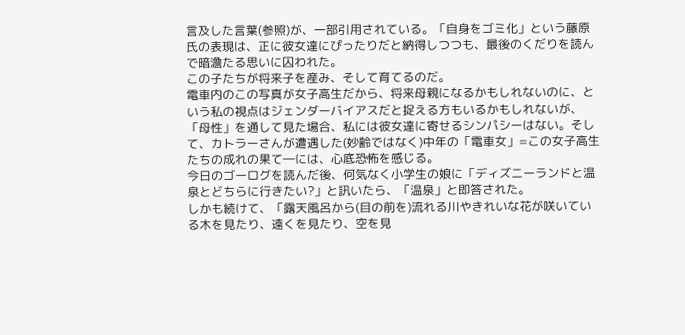言及した言葉(参照)が、一部引用されている。「自身をゴミ化」という藤原氏の表現は、正に彼女達にぴったりだと納得しつつも、最後のくだりを読んで暗澹たる思いに囚われた。
この子たちが将来子を産み、そして育てるのだ。
電車内のこの写真が女子高生だから、将来母親になるかもしれないのに、という私の視点はジェンダーバイアスだと捉える方もいるかもしれないが、「母性」を通して見た場合、私には彼女達に寄せるシンパシーはない。そして、カトラーさんが遭遇した(妙齢ではなく)中年の「電車女」=この女子高生たちの成れの果て―には、心底恐怖を感じる。
今日のゴーログを読んだ後、何気なく小学生の娘に「ディズニーランドと温泉とどちらに行きたい?」と訊いたら、「温泉」と即答された。
しかも続けて、「露天風呂から(目の前を)流れる川やきれいな花が咲いている木を見たり、遠くを見たり、空を見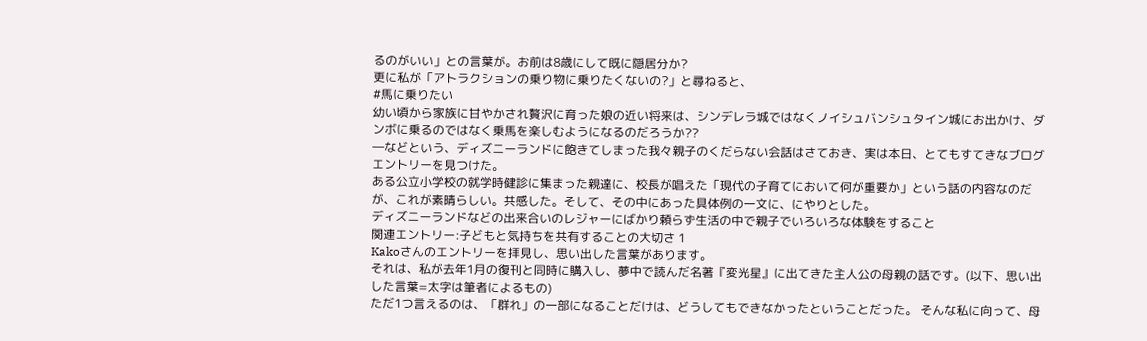るのがいい」との言葉が。お前は8歳にして既に隠居分か?
更に私が「アトラクションの乗り物に乗りたくないの?」と尋ねると、
#馬に乗りたい
幼い頃から家族に甘やかされ贅沢に育った娘の近い将来は、シンデレラ城ではなくノイシュバンシュタイン城にお出かけ、ダンボに乗るのではなく乗馬を楽しむようになるのだろうか??
―などという、ディズニーランドに飽きてしまった我々親子のくだらない会話はさておき、実は本日、とてもすてきなブログエントリーを見つけた。
ある公立小学校の就学時健診に集まった親達に、校長が唱えた「現代の子育てにおいて何が重要か」という話の内容なのだが、これが素晴らしい。共感した。そして、その中にあった具体例の一文に、にやりとした。
ディズニーランドなどの出来合いのレジャーにばかり頼らず生活の中で親子でいろいろな体験をすること
関連エントリー:子どもと気持ちを共有することの大切さ 1
Kakoさんのエントリーを拝見し、思い出した言葉があります。
それは、私が去年1月の復刊と同時に購入し、夢中で読んだ名著『変光星』に出てきた主人公の母親の話です。(以下、思い出した言葉=太字は筆者によるもの)
ただ1つ言えるのは、「群れ」の一部になることだけは、どうしてもできなかったということだった。 そんな私に向って、母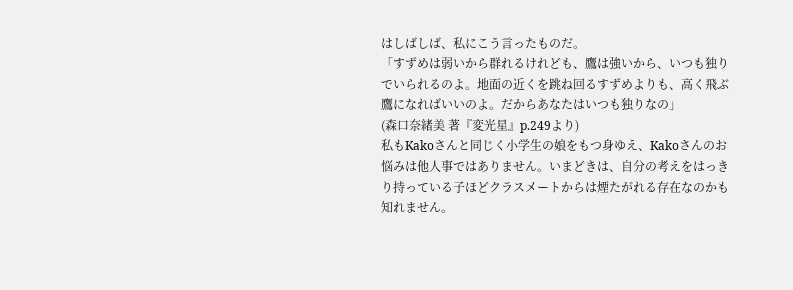はしばしば、私にこう言ったものだ。
「すずめは弱いから群れるけれども、鷹は強いから、いつも独りでいられるのよ。地面の近くを跳ね回るすずめよりも、高く飛ぶ鷹になればいいのよ。だからあなたはいつも独りなの」
(森口奈緒美 著『変光星』p.249より)
私もKakoさんと同じく小学生の娘をもつ身ゆえ、Kakoさんのお悩みは他人事ではありません。いまどきは、自分の考えをはっきり持っている子ほどクラスメートからは煙たがれる存在なのかも知れません。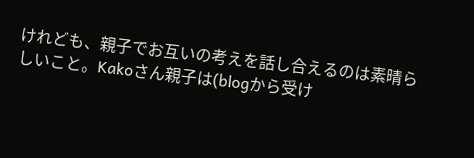けれども、親子でお互いの考えを話し合えるのは素晴らしいこと。Kakoさん親子は(blogから受け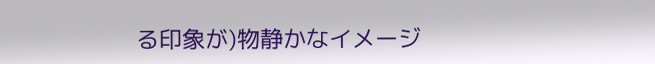る印象が)物静かなイメージ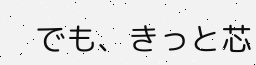でも、きっと芯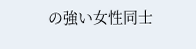の強い女性同士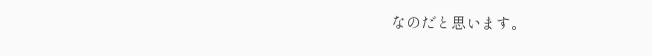なのだと思います。